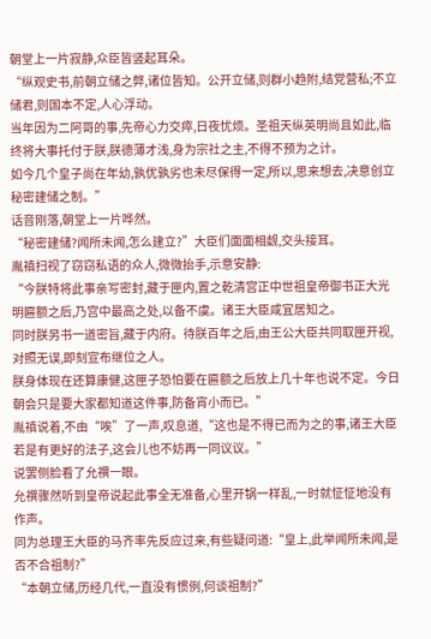朝堂上一片寂静,众臣皆竖起耳朵。
“纵观史书,前朝立储之弊,诸位皆知。公开立储,则群小趋附,结党营私;不立储君,则国本不定,人心浮动。
当年因为二阿哥的事,先帝心力交瘁,日夜忧烦。圣祖天纵英明尚且如此,临终将大事托付于朕,朕德薄才浅,身为宗社之主,不得不预为之计。
如今几个皇子尚在年幼,孰优孰劣也未尽保得一定,所以,思来想去,决意创立秘密建储之制。”
话音刚落,朝堂上一片哗然。
“秘密建储?闻所未闻,怎么建立?”大臣们面面相觑,交头接耳。
胤禛扫视了窃窃私语的众人,微微抬手,示意安静:
“今朕特将此事亲写密封,藏于匣内,置之乾清宫正中世祖皇帝御书正大光明匾额之后,乃宫中最高之处,以备不虞。诸王大臣咸宜居知之。
同时朕另书一道密旨,藏于内府。待朕百年之后,由王公大臣共同取匣开视,对照无误,即刻宣布继位之人。
朕身体现在还算康健,这匣子恐怕要在匾额之后放上几十年也说不定。今日朝会只是要大家都知道这件事,防备宵小而已。”
胤禛说着,不由“唉”了一声,叹息道,“这也是不得已而为之的事,诸王大臣若是有更好的法子,这会儿也不妨再一同议议。”
说罢侧脸看了允禩一眼。
允禩骤然听到皇帝说起此事全无准备,心里开锅一样乱,一时就怔怔地没有作声。
同为总理王大臣的马齐率先反应过来,有些疑问道:“皇上,此举闻所未闻,是否不合祖制?”
“本朝立储,历经几代,一直没有惯例,何谈祖制?”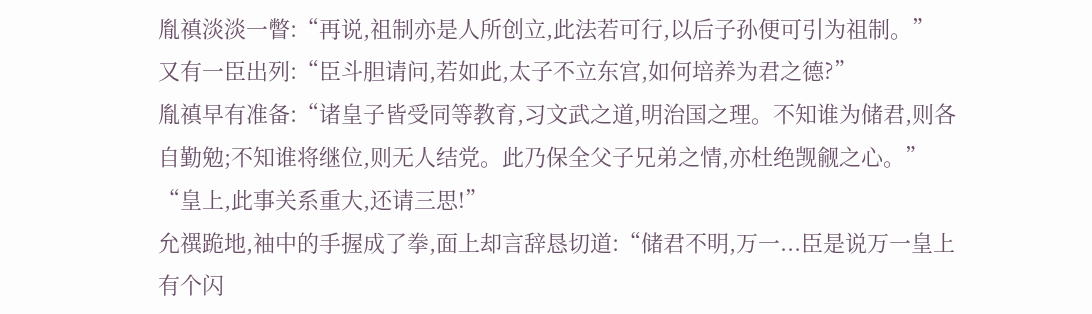胤禛淡淡一瞥:“再说,祖制亦是人所创立,此法若可行,以后子孙便可引为祖制。”
又有一臣出列:“臣斗胆请问,若如此,太子不立东宫,如何培养为君之德?”
胤禛早有准备:“诸皇子皆受同等教育,习文武之道,明治国之理。不知谁为储君,则各自勤勉;不知谁将继位,则无人结党。此乃保全父子兄弟之情,亦杜绝觊觎之心。”
“皇上,此事关系重大,还请三思!”
允禩跪地,袖中的手握成了拳,面上却言辞恳切道:“储君不明,万一...臣是说万一皇上有个闪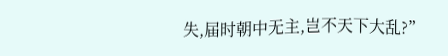失,届时朝中无主,岂不天下大乱?”